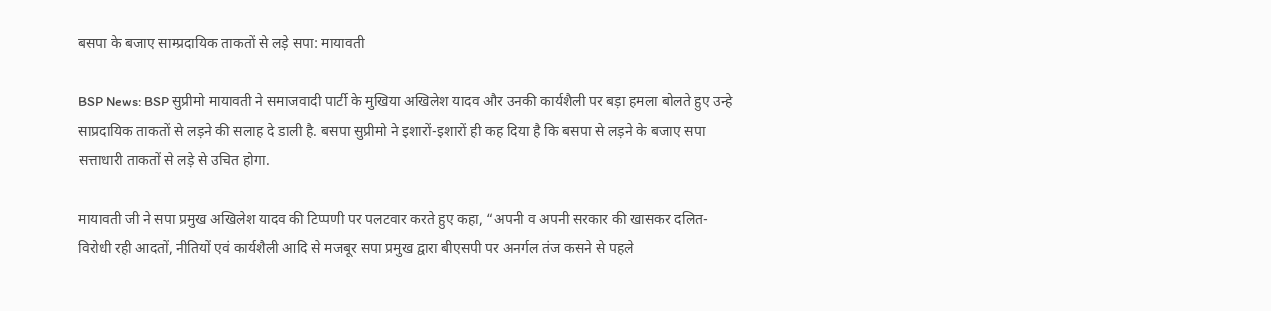बसपा के बजाए साम्प्रदायिक ताकतों से लड़े सपा: मायावती

BSP News: BSP सुप्रीमो मायावती ने समाजवादी पार्टी के मुखिया अखिलेश यादव और उनकी कार्यशैली पर बड़ा हमला बोलते हुए उन्हे साप्रदायिक ताकतों से लड़ने की सलाह दे डाली है. बसपा सुप्रीमो ने इशारों-इशारों ही कह दिया है कि बसपा से लड़ने के बजाए सपा सत्ताधारी ताकतों से लड़े से उचित होगा.

मायावती जी ने सपा प्रमुख अखिलेश यादव की टिप्पणी पर पलटवार करते हुए कहा, “अपनी व अपनी सरकार की खासकर दलित-विरोधी रही आदतों, नीतियों एवं कार्यशैली आदि से मजबूर सपा प्रमुख द्वारा बीएसपी पर अनर्गल तंज कसने से पहले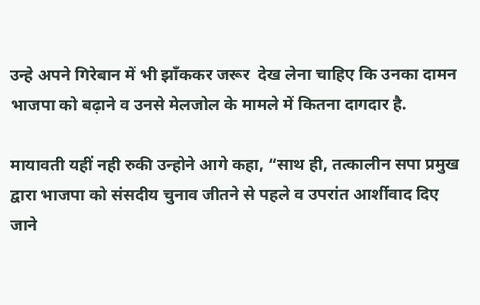उन्हे अपने गिरेबान में भी झाँककर जरूर  देख लेना चाहिए कि उनका दामन भाजपा को बढ़ाने व उनसे मेलजोल के मामले में कितना दागदार है.

मायावती यहीं नही रुकी उन्होने आगे कहा, “साथ ही, तत्कालीन सपा प्रमुख द्वारा भाजपा को संसदीय चुनाव जीतने से पहले व उपरांत आर्शीवाद दिए जाने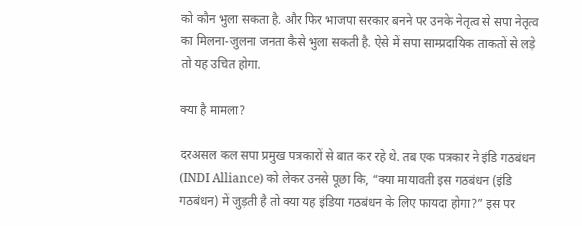को कौन भुला सकता है. और फिर भाजपा सरकार बनने पर उनके नेतृत्व से सपा नेतृत्व का मिलना-जुलना जनता कैसे भुला सकती है. ऐसे में सपा साम्प्रदायिक ताकतों से लड़े तो यह उचित होगा.

क्या है मामला?

दरअसल कल सपा प्रमुख पत्रकारों से बात कर रहे थे. तब एक पत्रकार ने इंडि गठबंधन (INDI Alliance) को लेकर उनसे पूछा कि, “क्या मायावती इस गठबंधन (इंडि गठबंधन) में जुड़ती है तो क्या यह इंडिया गठबंधन के लिए फायदा होगा?” इस पर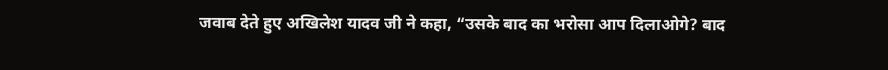जवाब देते हुए अखिलेश यादव जी ने कहा, “उसके बाद का भरोसा आप दिलाओगे? बाद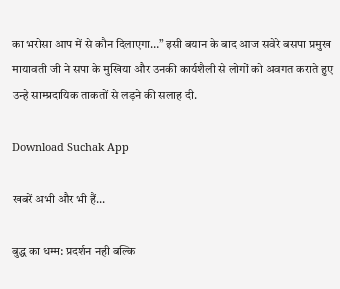का भरोसा आप में से कौन दिलाएगा…” इसी बयान के बाद आज सवेरे बसपा प्रमुख मायावती जी ने सपा के मुखिया और उनकी कार्यशैली से लोगों को अवगत कराते हुए उन्हे साम्प्रदायिक ताकतों से लड़ने की सलाह दी.

Download Suchak App

खबरें अभी और भी हैं...

बुद्ध का धम्म: प्रदर्शन नही बल्कि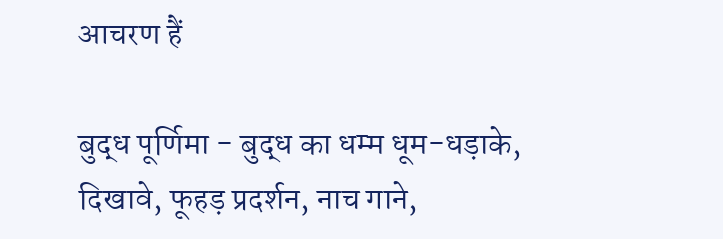आचरण हैं

बुद्ध पूर्णिमा - बुद्ध का धम्म धूम-धड़ाके, दिखावे, फूहड़ प्रदर्शन, नाच गाने,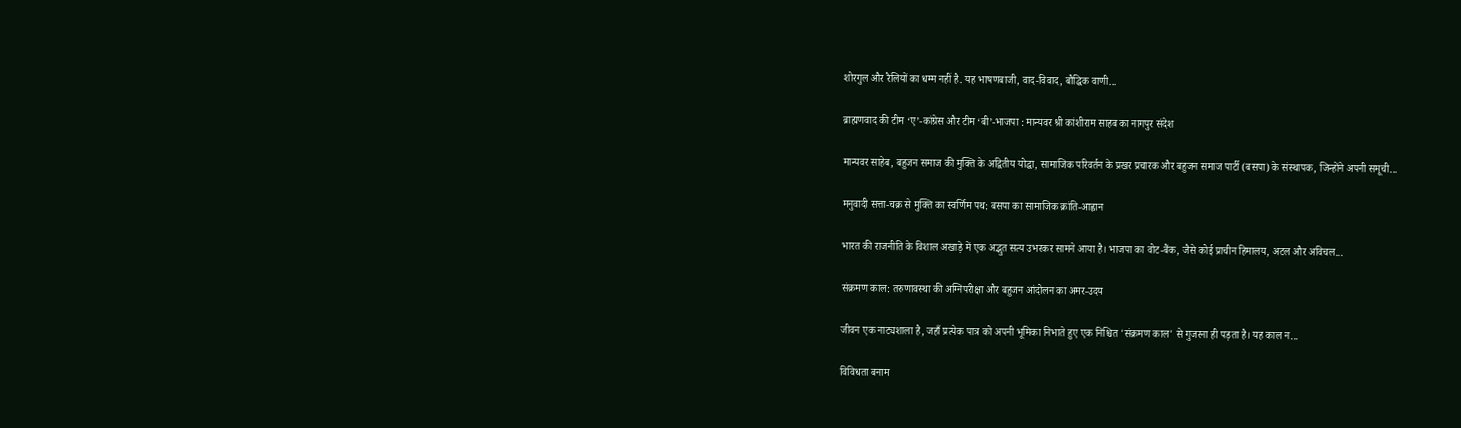शोरगुल और रैलियों का धम्म नहीं है. यह भाषणबाजी, वाद-विवाद, बौद्धिक वाणी...

ब्राह्मणवाद की टीम ‘ए’-कांग्रेस और टीम ‘बी’-भाजपा : मान्यवर श्री कांशीराम साहब का नागपुर संदेश

मान्यवर साहेब, बहुजन समाज की मुक्ति के अद्वितीय योद्धा, सामाजिक परिवर्तन के प्रखर प्रचारक और बहुजन समाज पार्टी (बसपा) के संस्थापक, जिन्होंने अपनी समूची...

मनुवादी सत्ता-चक्र से मुक्ति का स्वर्णिम पथ: बसपा का सामाजिक क्रांति-आह्वान

भारत की राजनीति के विशाल अखाड़े में एक अद्भुत सत्य उभरकर सामने आया है। भाजपा का वोट-बैंक, जैसे कोई प्राचीन हिमालय, अटल और अविचल...

संक्रमण काल: तरुणावस्था की अग्निपरीक्षा और बहुजन आंदोलन का अमर-उदय

जीवन एक नाट्यशाला है, जहाँ प्रत्येक पात्र को अपनी भूमिका निभाते हुए एक निश्चित 'संक्रमण काल' से गुजरना ही पड़ता है। यह काल न...

विविधता बनाम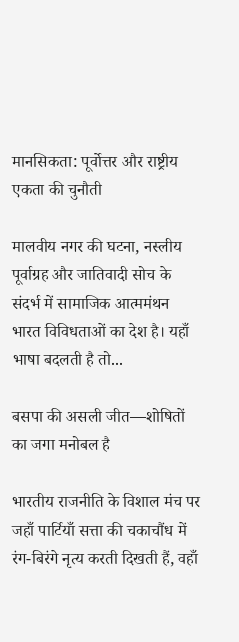मानसिकता: पूर्वोत्तर और राष्ट्रीय एकता की चुनौती

मालवीय नगर की घटना, नस्लीय पूर्वाग्रह और जातिवादी सोच के संदर्भ में सामाजिक आत्ममंथन भारत विविधताओं का देश है। यहाँ भाषा बदलती है तो...

बसपा की असली जीत—शोषितों का जगा मनोबल है

भारतीय राजनीति के विशाल मंच पर जहाँ पार्टियाँ सत्ता की चकाचौंध में रंग-बिरंगे नृत्य करती दिखती हैं, वहाँ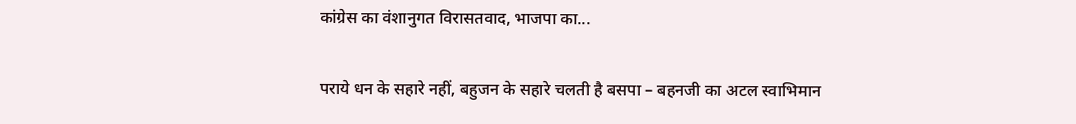कांग्रेस का वंशानुगत विरासतवाद, भाजपा का...

पराये धन के सहारे नहीं, बहुजन के सहारे चलती है बसपा – बहनजी का अटल स्वाभिमान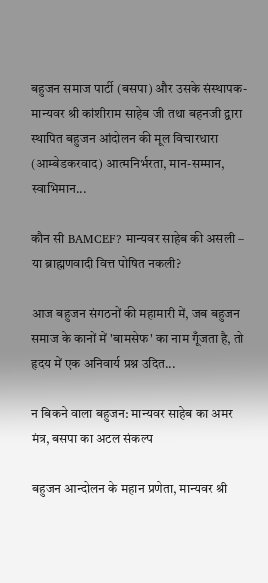बहुजन समाज पार्टी (बसपा) और उसके संस्थापक-मान्यवर श्री कांशीराम साहेब जी तथा बहनजी द्वारा स्थापित बहुजन आंदोलन की मूल विचारधारा (आम्बेडकरवाद) आत्मनिर्भरता, मान-सम्मान, स्वाभिमान...

कौन सी BAMCEF? मान्यवर साहेब की असली – या ब्राह्मणवादी वित्त पोषित नकली?

आज बहुजन संगठनों की महामारी में, जब बहुजन समाज के कानों में 'बामसेफ' का नाम गूँजता है, तो हृदय में एक अनिवार्य प्रश्न उदित...

न बिकने वाला बहुजन: मान्यवर साहेब का अमर मंत्र, बसपा का अटल संकल्प

बहुजन आन्दोलन के महान प्रणेता, मान्यवर श्री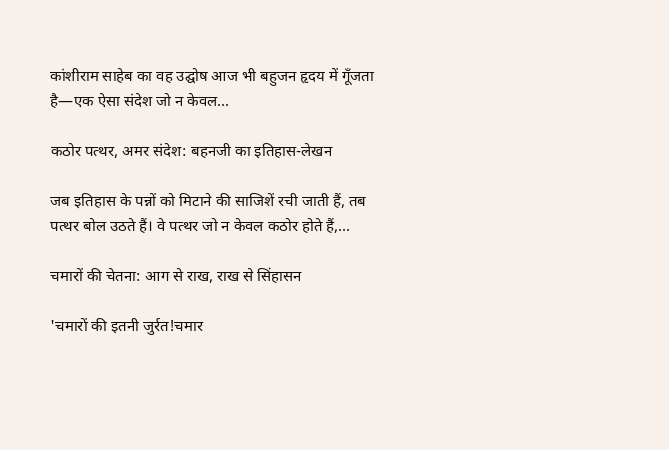कांशीराम साहेब का वह उद्घोष आज भी बहुजन हृदय में गूँजता है—एक ऐसा संदेश जो न केवल...

कठोर पत्थर, अमर संदेश: बहनजी का इतिहास-लेखन

जब इतिहास के पन्नों को मिटाने की साजिशें रची जाती हैं, तब पत्थर बोल उठते हैं। वे पत्थर जो न केवल कठोर होते हैं,...

चमारों की चेतना: आग से राख, राख से सिंहासन

'चमारों की इतनी जुर्रत!चमार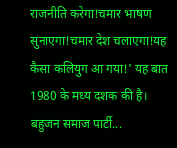राजनीति करेगा!चमार भाषण सुनाएगा!चमार देश चलाएगा!यह कैसा कलियुग आ गया!' यह बात 1980 के मध्य दशक की है। बहुजन समाज पार्टी...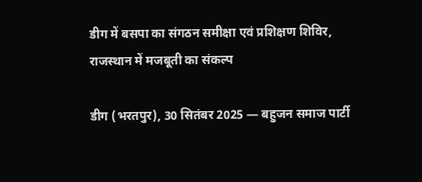डीग में बसपा का संगठन समीक्षा एवं प्रशिक्षण शिविर, राजस्थान में मजबूती का संकल्प

डीग (भरतपुर), 30 सितंबर 2025 — बहुजन समाज पार्टी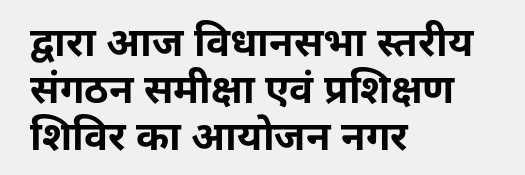द्वारा आज विधानसभा स्तरीय संगठन समीक्षा एवं प्रशिक्षण शिविर का आयोजन नगर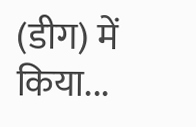(डीग) में किया...